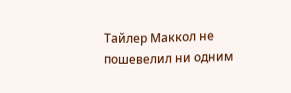Тайлер Маккол не пошевелил ни одним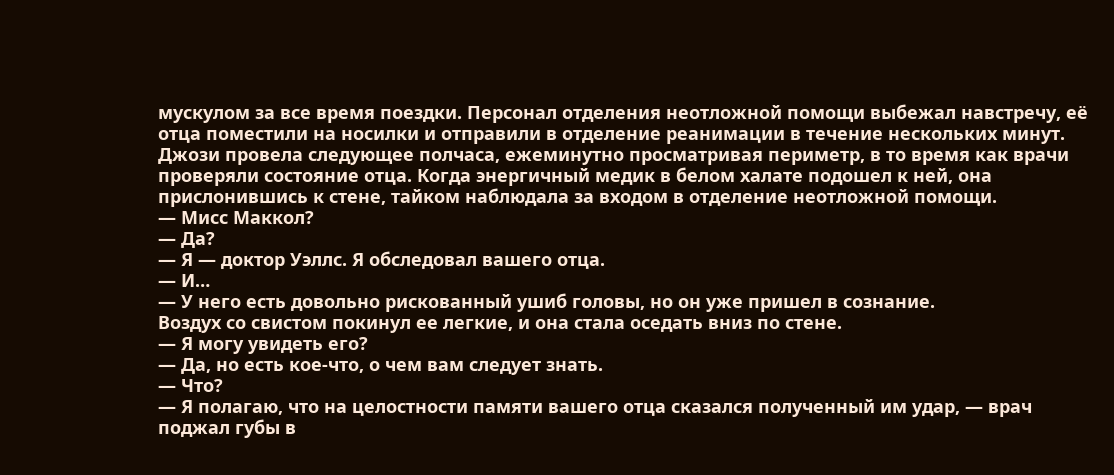мускулом за все время поездки. Персонал отделения неотложной помощи выбежал навстречу, её отца поместили на носилки и отправили в отделение реанимации в течение нескольких минут.
Джози провела следующее полчаса, ежеминутно просматривая периметр, в то время как врачи проверяли состояние отца. Когда энергичный медик в белом халате подошел к ней, она прислонившись к стене, тайком наблюдала за входом в отделение неотложной помощи.
— Мисс Маккол?
— Да?
— Я — доктор Уэллс. Я обследовал вашего отца.
— И…
— У него есть довольно рискованный ушиб головы, но он уже пришел в сознание.
Воздух со свистом покинул ее легкие, и она стала оседать вниз по стене.
— Я могу увидеть его?
— Да, но есть кое-что, о чем вам следует знать.
— Что?
— Я полагаю, что на целостности памяти вашего отца сказался полученный им удар, — врач поджал губы в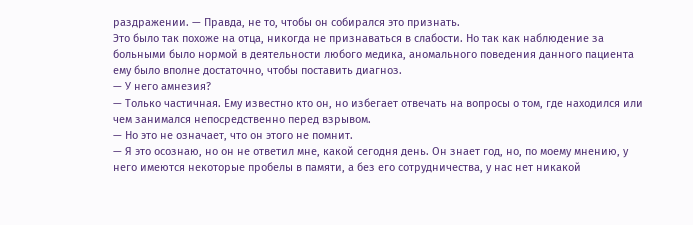раздражении. — Правда, не то, чтобы он собирался это признать.
Это было так похоже на отца, никогда не признаваться в слабости. Но так как наблюдение за больными было нормой в деятельности любого медика, аномального поведения данного пациента ему было вполне достаточно, чтобы поставить диагноз.
— У него амнезия?
— Только частичная. Ему известно кто он, но избегает отвечать на вопросы о том, где находился или чем занимался непосредственно перед взрывом.
— Но это не означает, что он этого не помнит.
— Я это осознаю, но он не ответил мне, какой сегодня день. Он знает год, но, по моему мнению, у него имеются некоторые пробелы в памяти, а без его сотрудничества, у нас нет никакой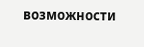возможности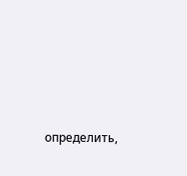определить,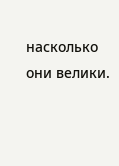насколько они велики.